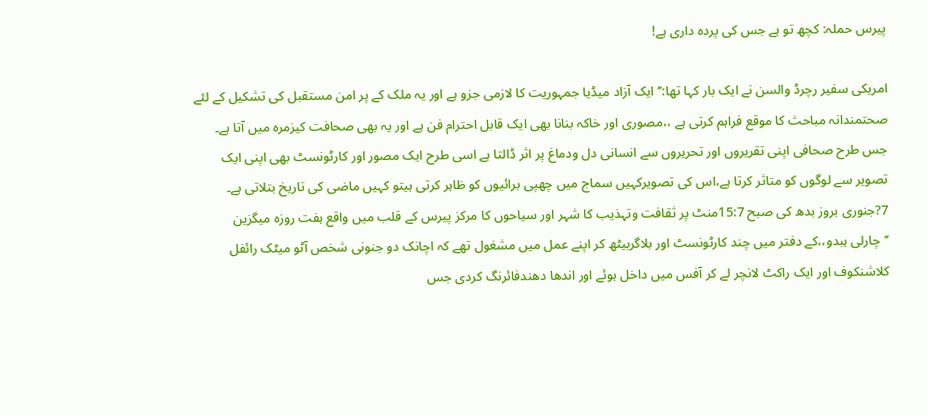پیرس حملہ: کچھ تو ہے جس کی پردہ داری ہے!

امریکی سفیر رچرڈ والسن نے ایک بار کہا تھا:’’ایک آزاد میڈیا جمہوریت کا لازمی جزو ہے اور یہ ملک کے پر امن مستقبل کی تشکیل کے لئے صحتمندانہ مباحث کا موقع فراہم کرتی ہے ،،مصوری اور خاکہ بنانا بھی ایک قابل احترام فن ہے اور یہ بھی صحافت کیزمرہ میں آتا ہے۔ جس طرح صحافی اپنی تقریروں اور تحریروں سے انسانی دل ودماغ پر اثر ڈالتا ہے اسی طرح ایک مصور اور کارٹونسٹ بھی اپنی ایک تصویر سے لوگوں کو متاثر کرتا ہے،اس کی تصویرکہیں سماج میں چھپی برائیوں کو ظاہر کرتی ہیتو کہیں ماضی کی تاریخ بتلاتی ہے۔
7?جنوری بروز بدھ کی صبح 15:7منٹ پر ثقافت وتہذیب کا شہر اور سیاحوں کا مرکز پیرس کے قلب میں واقع ہفت روزہ میگزین ’’چارلی ہبدو،،کے دفتر میں چند کارٹونسٹ اور بلاگربیٹھ کر اپنے عمل میں مشغول تھے کہ اچانک دو جنونی شخص آٹو میٹک رائفل کلاشنکوف اور ایک راکٹ لانچر لے کر آفس میں داخل ہوئے اور اندھا دھندفائرنگ کردی جس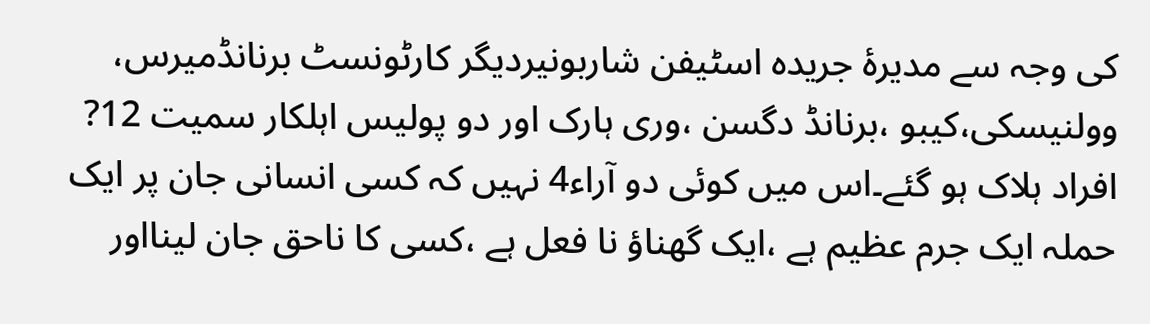کی وجہ سے مدیرۂ جریدہ اسٹیفن شاربونیردیگر کارٹونسٹ برنانڈمیرس، وولنیسکی،کیبو ،برنانڈ دگسن ،وری ہارک اور دو پولیس اہلکار سمیت 12? افراد ہلاک ہو گئے۔اس میں کوئی دو آراء4 نہیں کہ کسی انسانی جان پر ایک حملہ ایک جرم عظیم ہے ،ایک گھناؤ نا فعل ہے ،کسی کا ناحق جان لینااور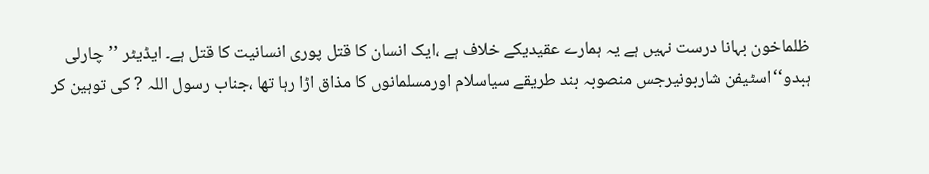ظلماخون بہانا درست نہیں ہے یہ ہمارے عقیدیکے خلاف ہے ،ایک انسان کا قتل پوری انسانیت کا قتل ہے۔ ایڈیٹر ’’چارلی ہبدو‘‘اسٹیفن شاربونیرجس منصوبہ بند طریقے سیاسلام اورمسلمانوں کا مذاق اڑا رہا تھا ،جناب رسول اللہ ? کی توہین کر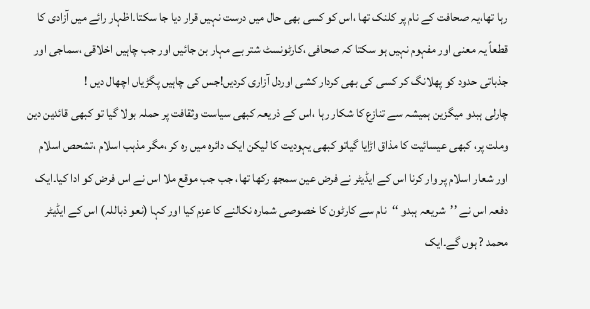رہا تھا،یہ صحافت کے نام پر کلنک تھا ،اس کو کسی بھی حال میں درست نہیں قرار دیا جا سکتا۔اظہار رائے میں آزادی کا قطعاً یہ معنی اور مفہوم نہیں ہو سکتا کہ صحافی ،کارٹونسٹ شتر بے مہار بن جائیں اور جب چاہیں اخلاقی ،سماجی اور جذباتی حدود کو پھلانگ کر کسی کی بھی کردار کشی اوردل آزاری کردیں!جس کی چاہیں پگڑیاں اچھال دیں !
چارلی ہبدو میگزین ہمیشہ سے تنازع کا شکار رہا ،اس کے ذریعہ کبھی سیاست وثقافت پر حملہ بولا گیا تو کبھی قائدین دین وملت پر، کبھی عیسائیت کا مذاق اڑایا گیاتو کبھی یہودیت کا لیکن ایک دائرہ میں رہ کر ،مگر مذہب اسلام ،تشحص اسلام اور شعار اسلام پر وار کرنا اس کے ایڈیٹر نے فرض عین سمجھ رکھا تھا، جب جب موقع ملا اس نے اس فرض کو ادا کیا۔ایک دفعہ اس نے ’’شریعہ ہبدو ‘‘نام سے کارٹون کا خصوصی شمارہ نکالنے کا عزم کیا اور کہا (نعو ذباللہ) اس کے ایڈیٹر محمد ? ہوں گے۔ایک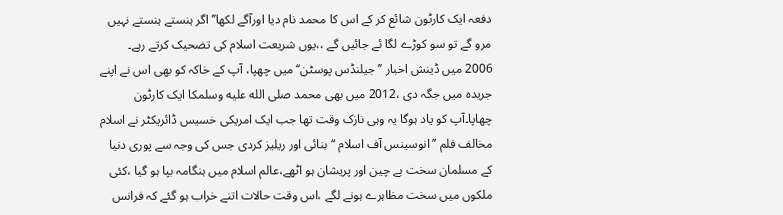دفعہ ایک کارٹون شائع کر کے اس کا محمد نام دیا اورآگے لکھا’’اگر ہنستے ہنستے نہیں مرو گے تو سو کوڑے لگا ئے جائیں گے ،،یوں شریعت اسلام کی تضحیک کرتے رہے۔ 2006 میں ڈینش اخبار ’’جیلنڈس پوسٹن‘‘میں چھپا، آپ کے خاکہ کو بھی اس نے اپنے جریدہ میں جگہ دی ،2012 میں بھی محمد صلى الله عليه وسلمکا ایک کارٹون چھاپا۔آپ کو یاد ہوگا یہ وہی نازک وقت تھا جب ایک امریکی خسیس ڈائریکٹر نے اسلام مخالف فلم ’’انوسینس آف اسلام ‘‘بنائی اور ریلیز کردی جس کی وجہ سے پوری دنیا کے مسلمان سخت بے چین اور پریشان ہو اٹھے،عالم اسلام میں ہنگامہ بپا ہو گیا ،کئی ملکوں میں سخت مظاہرے ہونے لگے ،اس وقت حالات اتنے خراب ہو گئے کہ فرانس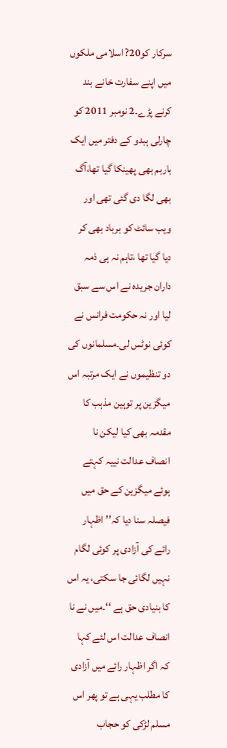سرکار کو20? اسلامی ملکوں میں اپنے سفارت خانے بند کرنے پڑے۔2 نومبر 2011 کو چارلی ہبدو کے دفتر میں ایک باربم بھی پھینکا گیا تھا،آگ بھی لگا دی گئی تھی اور ویب سائٹ کو برباد بھی کر دیا گیا تھا ،تاہم نہ ہی ذمہ داران جریدہ نے اس سے سبق لیا اور نہ حکومت فرانس نے کوئی نوٹس لی۔مسلمانوں کی دو تنظیموں نے ایک مرتبہ اس میگزین پر توہین مذہب کا مقدمہ بھی کیا لیکن نا انصاف عدالت نییہ کہتے ہوئے میگزین کے حق میں فیصلہ سنا دیا کہ’’ اظہار رائے کی آزادی پر کوئی لگام نہیں لگائی جا سکتی، یہ اس کا بنیادی حق ہے ‘‘۔میں نے نا انصاف عدالت اس لئے کہا کہ اگر اظہار رائے میں آزادی کا مطلب یہی ہے تو پھر اس مسلم لڑکی کو حجاب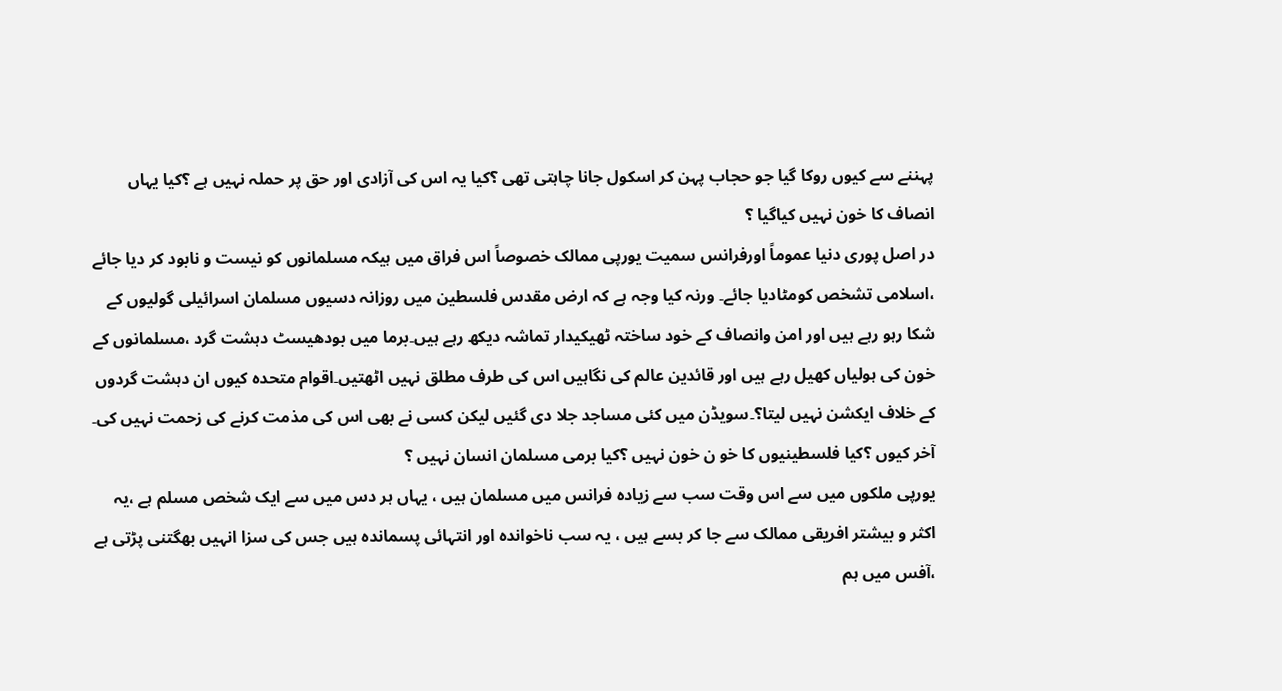پہننے سے کیوں روکا گیا جو حجاب پہن کر اسکول جانا چاہتی تھی ؟کیا یہ اس کی آزادی اور حق پر حملہ نہیں ہے ؟کیا یہاں انصاف کا خون نہیں کیاگیا ؟
در اصل پوری دنیا عموماً اورفرانس سمیت یورپی ممالک خصوصاً اس فراق میں ہیکہ مسلمانوں کو نیست و نابود کر دیا جائے ،اسلامی تشخص کومٹادیا جائے۔ ورنہ کیا وجہ ہے کہ ارض مقدس فلسطین میں روزانہ دسیوں مسلمان اسرائیلی گولیوں کے شکا رہو رہے ہیں اور امن وانصاف کے خود ساختہ ٹھیکیدار تماشہ دیکھ رہے ہیں۔برما میں بودھیسٹ دہشت گرد ،مسلمانوں کے خون کی ہولیاں کھیل رہے ہیں اور قائدین عالم کی نگاہیں اس کی طرف مطلق نہیں اٹھتیں۔اقوام متحدہ کیوں ان دہشت گردوں کے خلاف ایکشن نہیں لیتا؟۔سویڈن میں کئی مساجد جلا دی گئیں لیکن کسی نے بھی اس کی مذمت کرنے کی زحمت نہیں کی۔ آخر کیوں ؟کیا فلسطینیوں کا خو ن خون نہیں ؟کیا برمی مسلمان انسان نہیں ؟
یورپی ملکوں میں سے اس وقت سب سے زیادہ فرانس میں مسلمان ہیں ، یہاں ہر دس میں سے ایک شخص مسلم ہے ،یہ اکثر و بیشتر افریقی ممالک سے جا کر بسے ہیں ، یہ سب ناخواندہ اور انتہائی پسماندہ ہیں جس کی سزا انہیں بھگتنی پڑتی ہے ،آفس میں ہم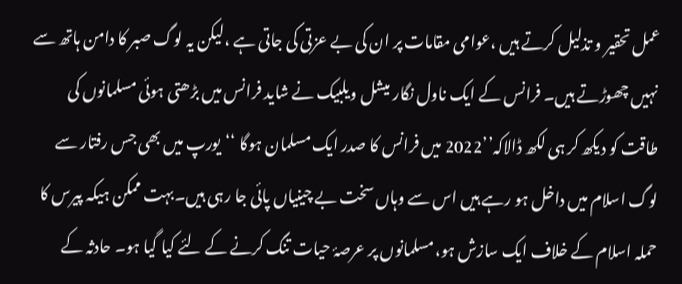عمل تحقیر و تذلیل کرتے ہیں ،عوامی مقامات پر ان کی بے عزتی کی جاتی ہے ،لیکن یہ لوگ صبر کا دامن ہاتھ سے نہیں چھوڑتے ہیں۔ فرانس کے ایک ناول نگار میشل ویلبیک نے شاید فرانس میں بڑھتی ہوئی مسلمانوں کی طاقت کو دیکھ کر ہی لکھ ڈالاکہ’’2022 میں فرانس کا صدر ایک مسلمان ہوگا ‘‘یورپ میں بھی جس رفتار سے لوگ اسلام میں داخل ہو رہے ہیں اس سے وہاں سخت بے چینیاں پائی جا رہی ہیں۔بہت ممکن ہیکہ پیرس کا حملہ اسلام کے خلاف ایک سازش ہو،مسلمانوں پر عرصۂ حیات تنگ کرنے کے لئے کیا گیا ہو۔ حادثہ کے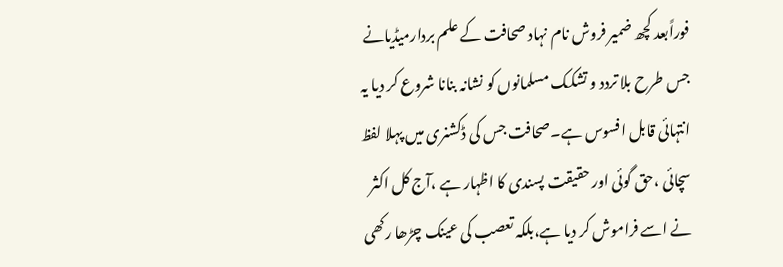فوراًبعد کچھ ضمیر فروش نام نہاد صحافت کے علم بردارمیڈیانے جس طرح بلا تردد و تشکک مسلمانوں کو نشانہ بنانا شروع کر دیا یہ انتہائی قابل افسوس ہے۔صحافت جس کی ڈکشنری میں پہلا لفظ سچائی ،حق گوئی اور حقیقت پسندی کا اظہار ہے ،آج کل اکثر نے اسے فراموش کر دیا ہے،بلکہ تعصب کی عینک چڑھا رکھی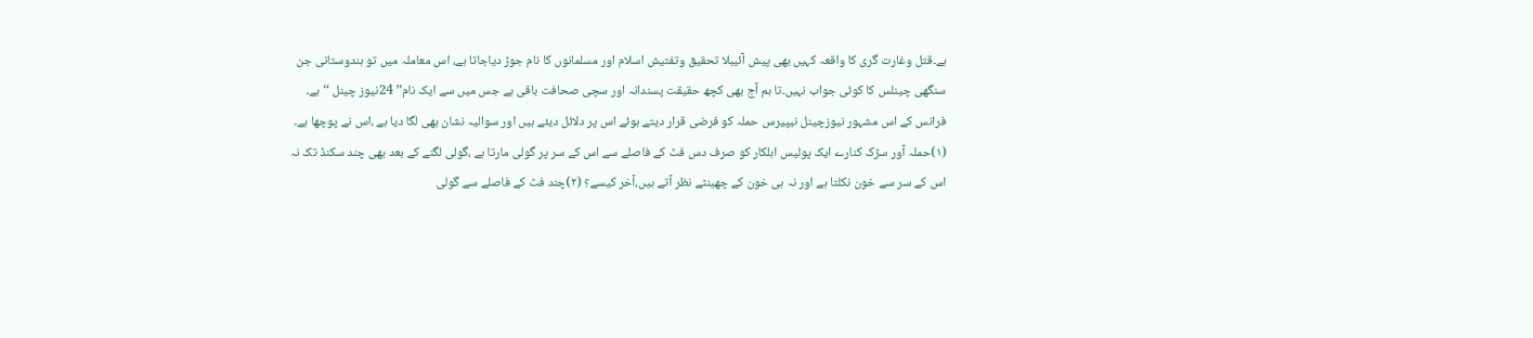ہے۔قتل وغارت گری کا واقعہ کہیں بھی پیش آئیبلا تحقیق وتفتیش اسلام اور مسلمانوں کا نام جوڑ دیاجاتا ہے، اس معاملہ میں تو ہندوستانی جن سنگھی چینلس کا کوئی جواب نہیں۔تا ہم آج بھی کچھ حقیقت پسندانہ اور سچی صحافت باقی ہے جس میں سے ایک نام’’ 24نیوز چینل ‘‘ہے۔ فرانس کے اس مشہور نیوزچینل نیپیرس حملہ کو فرضی قرار دیتے ہوئے اس پر دلائل دیئے ہیں اور سوالیہ نشان بھی لگا دیا ہے ،اس نے پوچھا ہے۔
(۱)حملہ آور سڑک کنارے ایک پولیس اہلکار کو صرف دس فٹ کے فاصلے سے اس کے سر پر گولی مارتا ہے ،گولی لگنے کے بعد بھی چند سکنڈ تک نہ اس کے سر سے خون نکلتا ہے اور نہ ہی خون کے چھینٹے نظر آتے ہیں،آخر کیسے؟ (۲)چند فٹ کے فاصلے سے گولی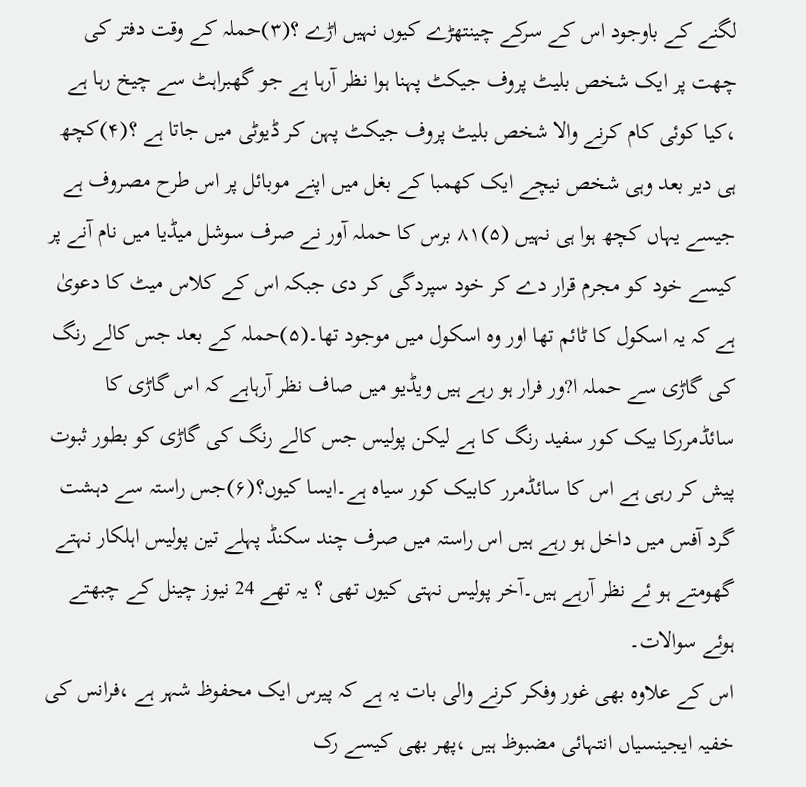لگنے کے باوجود اس کے سرکے چینتھڑے کیوں نہیں اڑے ؟(۳)حملہ کے وقت دفتر کی چھت پر ایک شخص بلیٹ پروف جیکٹ پہنا ہوا نظر آرہا ہے جو گھبراہٹ سے چیخ رہا ہے ،کیا کوئی کام کرنے والا شخص بلیٹ پروف جیکٹ پہن کر ڈیوٹی میں جاتا ہے ؟(۴)کچھ ہی دیر بعد وہی شخص نیچے ایک کھمبا کے بغل میں اپنے موبائل پر اس طرح مصروف ہے جیسے یہاں کچھ ہوا ہی نہیں (۵)۸۱ برس کا حملہ آور نے صرف سوشل میڈیا میں نام آنے پر کیسے خود کو مجرم قرار دے کر خود سپردگی کر دی جبکہ اس کے کلاس میٹ کا دعویٰ ہے کہ یہ اسکول کا ٹائم تھا اور وہ اسکول میں موجود تھا۔(۵)حملہ کے بعد جس کالے رنگ کی گاڑی سے حملہ ا?ور فرار ہو رہے ہیں ویڈیو میں صاف نظر آرہاہے کہ اس گاڑی کا سائڈمررکا بیک کور سفید رنگ کا ہے لیکن پولیس جس کالے رنگ کی گاڑی کو بطور ثبوت پیش کر رہی ہے اس کا سائڈمرر کابیک کور سیاہ ہے۔ایسا کیوں؟(۶)جس راستہ سے دہشت گرد آفس میں داخل ہو رہے ہیں اس راستہ میں صرف چند سکنڈ پہلے تین پولیس اہلکار نہتے گھومتے ہو ئے نظر آرہے ہیں۔آخر پولیس نہتی کیوں تھی ؟ یہ تھے 24 نیوز چینل کے چبھتے ہوئے سوالات۔
اس کے علاوہ بھی غور وفکر کرنے والی بات یہ ہے کہ پیرس ایک محفوظ شہر ہے ،فرانس کی خفیہ ایجینسیاں انتہائی مضبوظ ہیں ،پھر بھی کیسے رک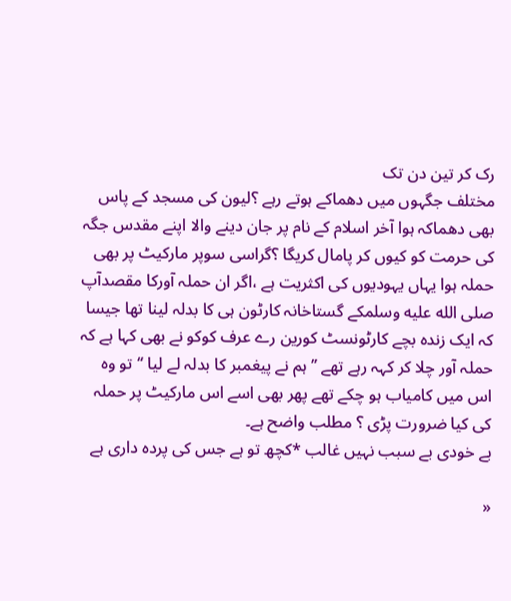رک کر تین دن تک
مختلف جگہوں میں دھماکے ہوتے رہے ؟لیون کی مسجد کے پاس بھی دھماکہ ہوا آخر اسلام کے نام پر جان دینے والا اپنے مقدس جگہ کی حرمت کو کیوں کر پامال کریگا ؟گراسی سوپر مارکیٹ پر بھی حملہ ہوا یہاں یہودیوں کی اکثریت ہے ،اگر ان حملہ آورکا مقصدآپ صلى الله عليه وسلمکے گستاخانہ کارٹون ہی کا بدلہ لینا تھا جیسا کہ ایک زندہ بچے کارٹونسٹ کورین رے عرف کوکو نے بھی کہا ہے کہ حملہ آور چلا کر کہہ رہے تھے ’’ہم نے پیغمبر کا بدلہ لے لیا ‘‘تو وہ اس میں کامیاب ہو چکے تھے پھر بھی اسے اس مارکیٹ پر حملہ کی کیا ضرورت پڑی ؟ مطلب واضح ہے۔
بے خودی بے سبب نہیں غالب *کچھ تو ہے جس کی پردہ داری ہے

«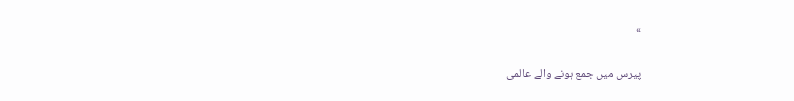»

پیرس میں جمع ہونے والے عالمی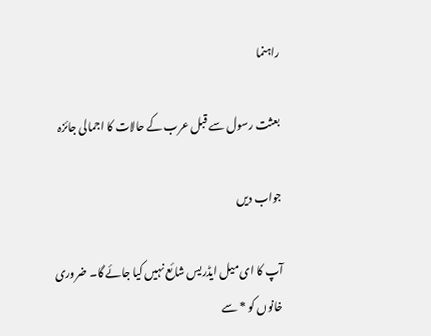راہنما

بعثت رسول سے قبل عرب کے حالات کا اجمالی جائزہ

جواب دیں

آپ کا ای میل ایڈریس شائع نہیں کیا جائے گا۔ ضروری خانوں کو * سے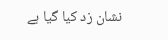نشان زد کیا گیا ہے